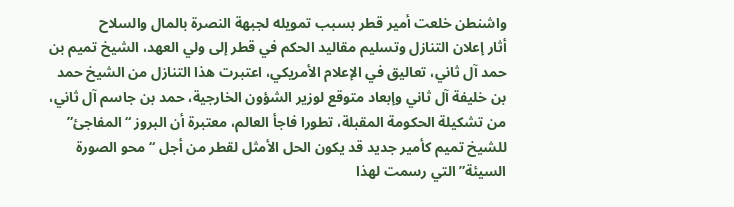واشنطن خلعت أمير قطر بسبب تمويله لجبهة النصرة بالمال والسلاح
أثار إعلان التنازل وتسليم مقاليد الحكم في قطر إلى ولي العهد، الشيخ تميم بن حمد آل ثاني، تعاليق في الإعلام الأمريكي، اعتبرت هذا التنازل من الشيخ حمد بن خليفة آل ثاني وإبعاد متوقع لوزير الشؤون الخارجية، حمد بن جاسم آل ثاني، من تشكيلة الحكومة المقبلة، تطورا فاجأ العالم، معتبرة أن البروز “المفاجئ” للشيخ تميم كأمير جديد قد يكون الحل الأمثل لقطر من أجل “محو الصورة السيئة” التي رسمت لهذا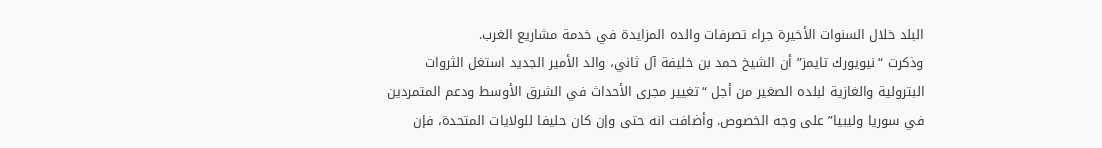البلد خلال السنوات الأخيرة جراء تصرفات والده المزايدة في خدمة مشاريع الغرب.
وذكرت “نيويورك تايمز” أن الشيخ حمد بن خليفة آل ثاني، والد الأمير الجديد استغل الثروات البترولية والغازية لبلده الصغير من أجل “تغيير مجرى الأحداث في الشرق الأوسط ودعم المتمردين في سوريا وليبيا” على وجه الخصوص. وأضافت انه حتى وإن كان حليفا للولايات المتحدة، فإن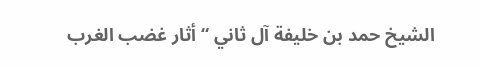الشيخ حمد بن خليفة آل ثاني “أثار غضب الغرب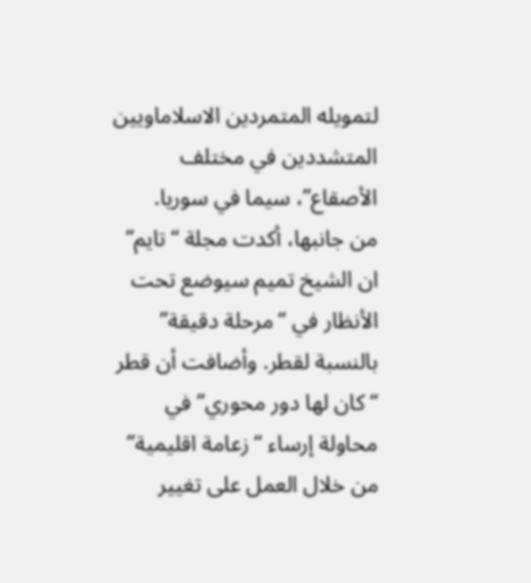لتمويله المتمردين الاسلاماويين المتشددين في مختلف الأصقاع”، سيما في سوريا.
من جانبها، أكدت مجلة “تايم” ان الشيخ تميم سيوضع تحت الأنظار في “مرحلة دقيقة” بالنسبة لقطر. وأضافت أن قطر “كان لها دور محوري” في محاولة إرساء “زعامة اقليمية” من خلال العمل على تغيير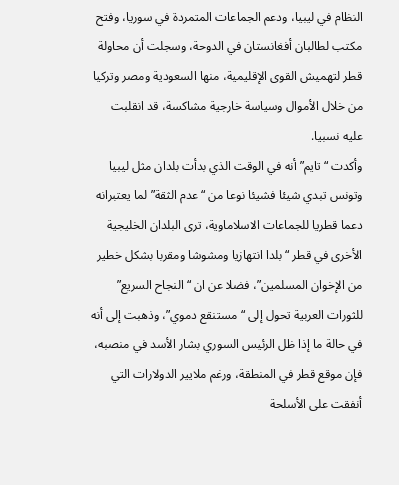النظام في ليبيا، ودعم الجماعات المتمردة في سوريا، وفتح مكتب لطالبان أفغانستان في الدوحة، وسجلت أن محاولة قطر لتهميش القوى الإقليمية، منها السعودية ومصر وتركيا من خلال الأموال وسياسة خارجية مشاكسة، قد انقلبت عليه نسبيا.
وأكدت “تايم” أنه في الوقت الذي بدأت بلدان مثل ليبيا وتونس تبدي شيئا فشيئا نوعا من “عدم الثقة” لما يعتبرانه دعما قطريا للجماعات الاسلاماوية، ترى البلدان الخليجية الأخرى في قطر “بلدا انتهازيا ومشوشا ومقربا بشكل خطير من الإخوان المسلمين”، فضلا عن ان “النجاح السريع” للثورات العربية تحول إلى “مستنقع دموي”، وذهبت إلى أنه في حالة ما إذا ظل الرئيس السوري بشار الأسد في منصبه، فإن موقع قطر في المنطقة، ورغم ملايير الدولارات التي أنفقت على الأسلحة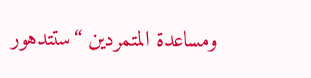ومساعدة المتمردين “ستتدهور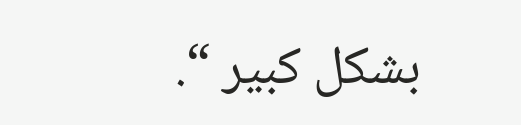بشكل كبير “.